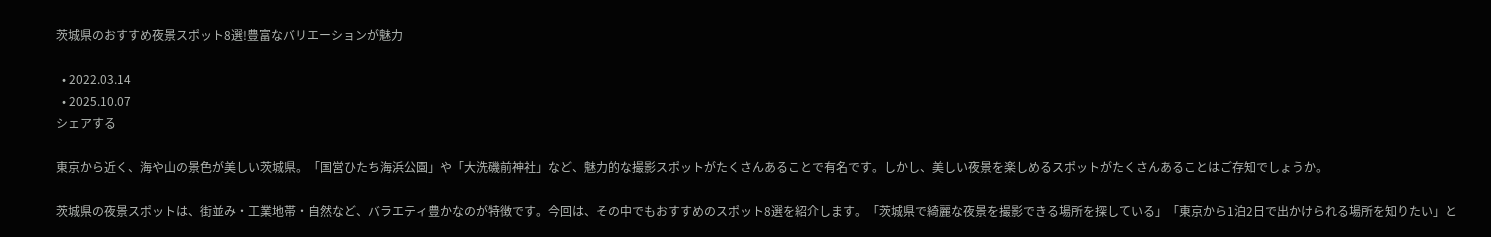茨城県のおすすめ夜景スポット8選!豊富なバリエーションが魅力

  • 2022.03.14
  • 2025.10.07
シェアする

東京から近く、海や山の景色が美しい茨城県。「国営ひたち海浜公園」や「大洗磯前神社」など、魅力的な撮影スポットがたくさんあることで有名です。しかし、美しい夜景を楽しめるスポットがたくさんあることはご存知でしょうか。

茨城県の夜景スポットは、街並み・工業地帯・自然など、バラエティ豊かなのが特徴です。今回は、その中でもおすすめのスポット8選を紹介します。「茨城県で綺麗な夜景を撮影できる場所を探している」「東京から1泊2日で出かけられる場所を知りたい」と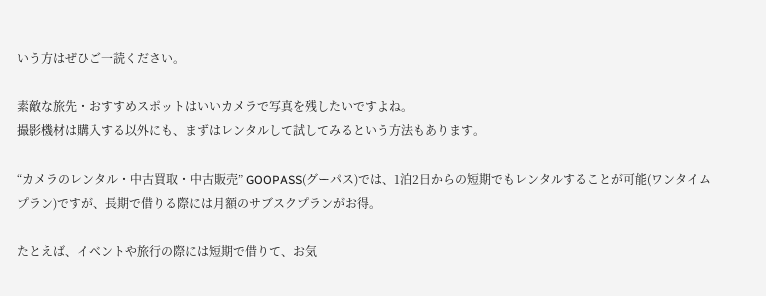いう方はぜひご一読ください。

素敵な旅先・おすすめスポットはいいカメラで写真を残したいですよね。
撮影機材は購入する以外にも、まずはレンタルして試してみるという方法もあります。

“カメラのレンタル・中古買取・中古販売” GOOPASS(グーパス)では、1泊2日からの短期でもレンタルすることが可能(ワンタイムプラン)ですが、長期で借りる際には月額のサブスクプランがお得。

たとえば、イベントや旅行の際には短期で借りて、お気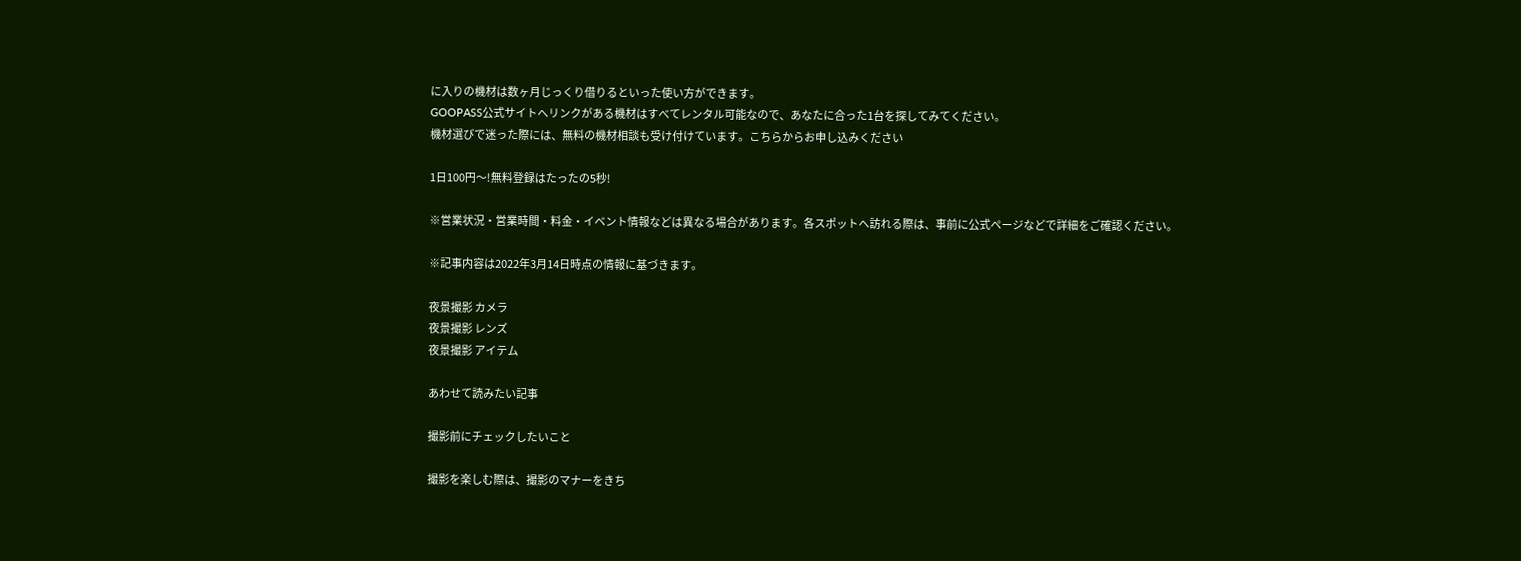に入りの機材は数ヶ月じっくり借りるといった使い方ができます。
GOOPASS公式サイトへリンクがある機材はすべてレンタル可能なので、あなたに合った1台を探してみてください。
機材選びで迷った際には、無料の機材相談も受け付けています。こちらからお申し込みください

1日100円〜!無料登録はたったの5秒!

※営業状況・営業時間・料金・イベント情報などは異なる場合があります。各スポットへ訪れる際は、事前に公式ページなどで詳細をご確認ください。

※記事内容は2022年3月14日時点の情報に基づきます。

夜景撮影 カメラ
夜景撮影 レンズ
夜景撮影 アイテム

あわせて読みたい記事

撮影前にチェックしたいこと

撮影を楽しむ際は、撮影のマナーをきち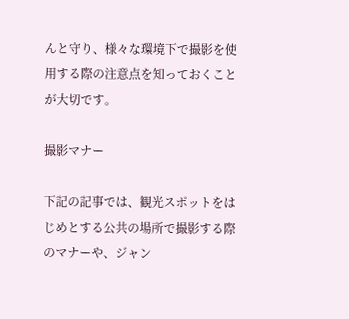んと守り、様々な環境下で撮影を使用する際の注意点を知っておくことが大切です。

撮影マナー

下記の記事では、観光スポットをはじめとする公共の場所で撮影する際のマナーや、ジャン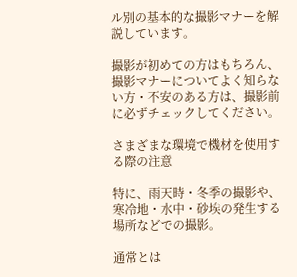ル別の基本的な撮影マナーを解説しています。

撮影が初めての方はもちろん、撮影マナーについてよく知らない方・不安のある方は、撮影前に必ずチェックしてください。

さまざまな環境で機材を使用する際の注意

特に、雨天時・冬季の撮影や、寒冷地・水中・砂埃の発生する場所などでの撮影。

通常とは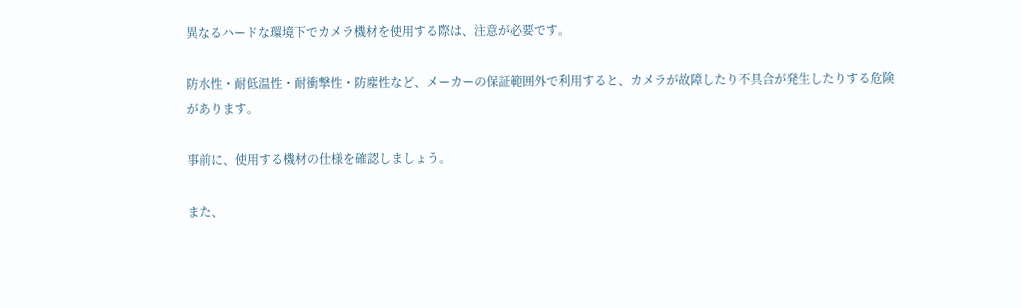異なるハードな環境下でカメラ機材を使用する際は、注意が必要です。

防水性・耐低温性・耐衝撃性・防塵性など、メーカーの保証範囲外で利用すると、カメラが故障したり不具合が発生したりする危険があります。

事前に、使用する機材の仕様を確認しましょう。

また、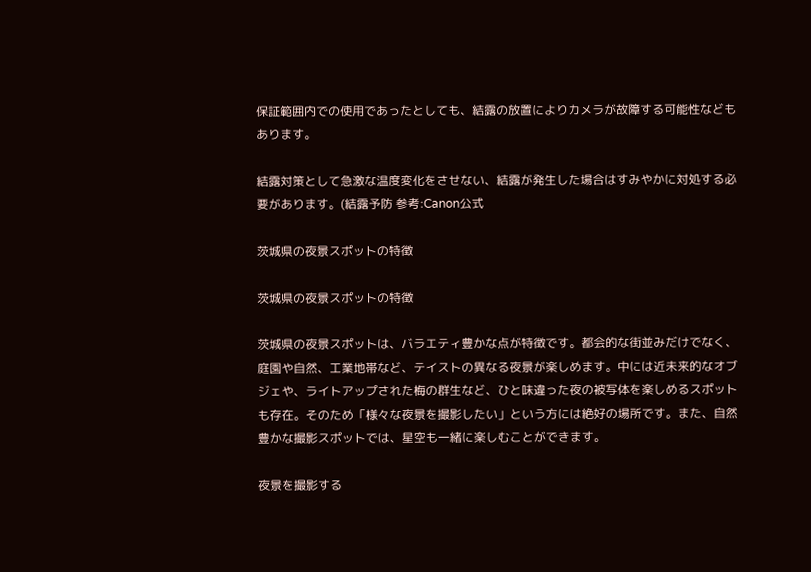保証範囲内での使用であったとしても、結露の放置によりカメラが故障する可能性などもあります。

結露対策として急激な温度変化をさせない、結露が発生した場合はすみやかに対処する必要があります。(結露予防 参考:Canon公式

茨城県の夜景スポットの特徴

茨城県の夜景スポットの特徴

茨城県の夜景スポットは、バラエティ豊かな点が特徴です。都会的な街並みだけでなく、庭園や自然、工業地帯など、テイストの異なる夜景が楽しめます。中には近未来的なオブジェや、ライトアップされた梅の群生など、ひと味違った夜の被写体を楽しめるスポットも存在。そのため「様々な夜景を撮影したい」という方には絶好の場所です。また、自然豊かな撮影スポットでは、星空も一緒に楽しむことができます。

夜景を撮影する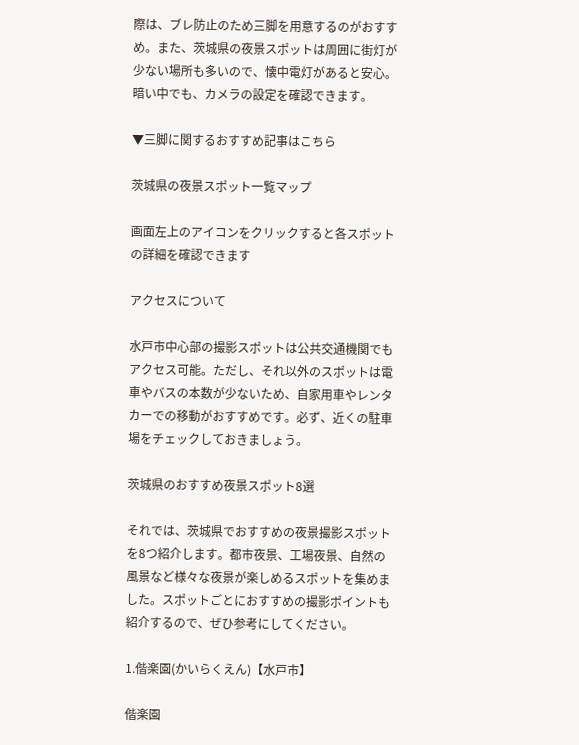際は、ブレ防止のため三脚を用意するのがおすすめ。また、茨城県の夜景スポットは周囲に街灯が少ない場所も多いので、懐中電灯があると安心。暗い中でも、カメラの設定を確認できます。

▼三脚に関するおすすめ記事はこちら

茨城県の夜景スポット一覧マップ

画面左上のアイコンをクリックすると各スポットの詳細を確認できます

アクセスについて

水戸市中心部の撮影スポットは公共交通機関でもアクセス可能。ただし、それ以外のスポットは電車やバスの本数が少ないため、自家用車やレンタカーでの移動がおすすめです。必ず、近くの駐車場をチェックしておきましょう。

茨城県のおすすめ夜景スポット8選

それでは、茨城県でおすすめの夜景撮影スポットを8つ紹介します。都市夜景、工場夜景、自然の風景など様々な夜景が楽しめるスポットを集めました。スポットごとにおすすめの撮影ポイントも紹介するので、ぜひ参考にしてください。

1.偕楽園(かいらくえん)【水戸市】

偕楽園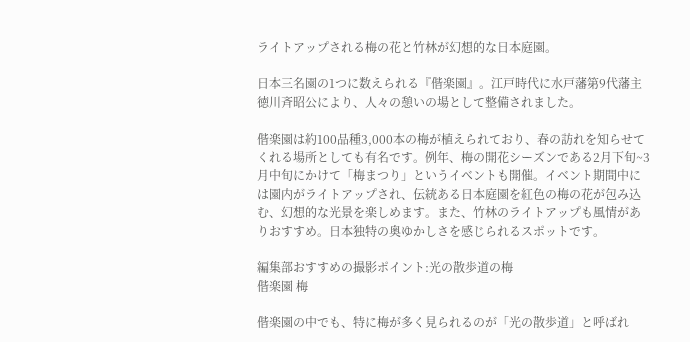ライトアップされる梅の花と竹林が幻想的な日本庭園。

日本三名園の1つに数えられる『偕楽園』。江戸時代に水戸藩第9代藩主徳川斉昭公により、人々の憩いの場として整備されました。

偕楽園は約100品種3,000本の梅が植えられており、春の訪れを知らせてくれる場所としても有名です。例年、梅の開花シーズンである2月下旬~3月中旬にかけて「梅まつり」というイベントも開催。イベント期間中には園内がライトアップされ、伝統ある日本庭園を紅色の梅の花が包み込む、幻想的な光景を楽しめます。また、竹林のライトアップも風情がありおすすめ。日本独特の奥ゆかしさを感じられるスポットです。

編集部おすすめの撮影ポイント:光の散歩道の梅
偕楽園 梅

偕楽園の中でも、特に梅が多く見られるのが「光の散歩道」と呼ばれ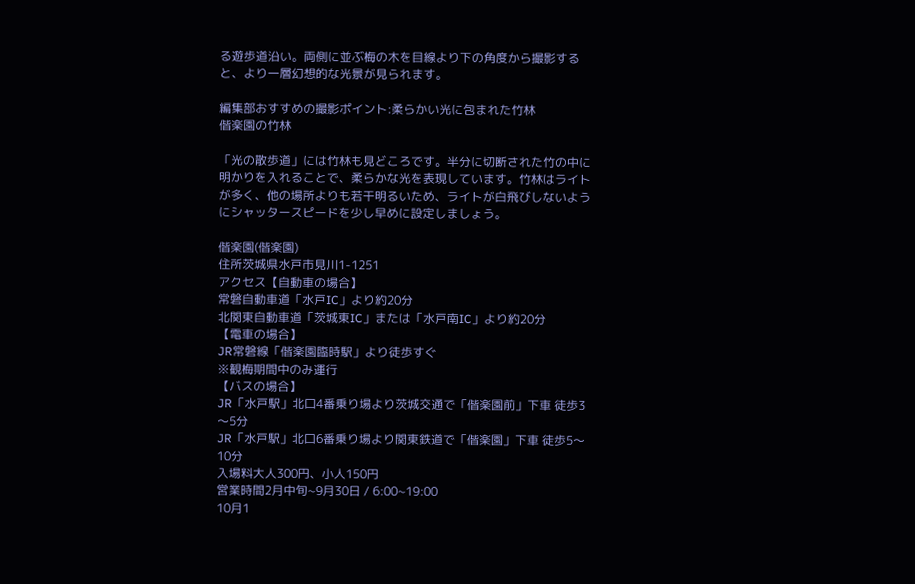る遊歩道沿い。両側に並ぶ梅の木を目線より下の角度から撮影すると、より一層幻想的な光景が見られます。

編集部おすすめの撮影ポイント:柔らかい光に包まれた竹林
偕楽園の竹林

「光の散歩道」には竹林も見どころです。半分に切断された竹の中に明かりを入れることで、柔らかな光を表現しています。竹林はライトが多く、他の場所よりも若干明るいため、ライトが白飛びしないようにシャッタースピードを少し早めに設定しましょう。

偕楽園(偕楽園)
住所茨城県水戸市見川1-1251
アクセス【自動車の場合】
常磐自動車道「水戸IC」より約20分
北関東自動車道「茨城東IC」または「水戸南IC」より約20分
【電車の場合】
JR常磐線「偕楽園臨時駅」より徒歩すぐ
※観梅期間中のみ運行
【バスの場合】
JR「水戸駅」北口4番乗り場より茨城交通で「偕楽園前」下車 徒歩3〜5分
JR「水戸駅」北口6番乗り場より関東鉄道で「偕楽園」下車 徒歩5〜10分
入場料大人300円、小人150円
営業時間2月中旬~9月30日 / 6:00~19:00
10月1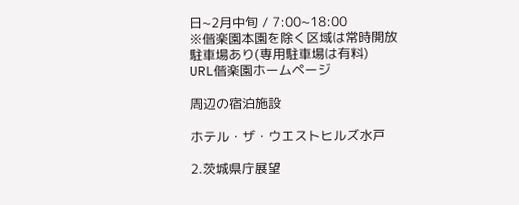日~2月中旬 / 7:00~18:00
※偕楽園本園を除く区域は常時開放
駐車場あり(専用駐車場は有料)
URL偕楽園ホームページ

周辺の宿泊施設

ホテル・ザ・ウエストヒルズ水戸

2.茨城県庁展望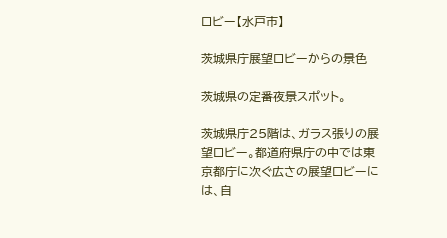ロビー【水戸市】

茨城県庁展望ロビーからの景色

茨城県の定番夜景スポット。

茨城県庁25階は、ガラス張りの展望ロビー。都道府県庁の中では東京都庁に次ぐ広さの展望ロビーには、自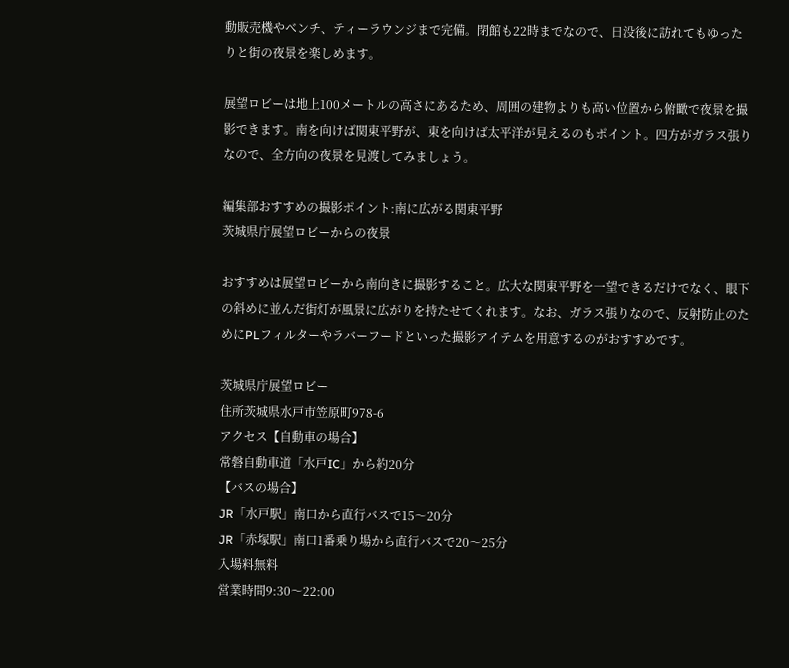動販売機やベンチ、ティーラウンジまで完備。閉館も22時までなので、日没後に訪れてもゆったりと街の夜景を楽しめます。

展望ロビーは地上100メートルの高さにあるため、周囲の建物よりも高い位置から俯瞰で夜景を撮影できます。南を向けば関東平野が、東を向けば太平洋が見えるのもポイント。四方がガラス張りなので、全方向の夜景を見渡してみましょう。

編集部おすすめの撮影ポイント:南に広がる関東平野
茨城県庁展望ロビーからの夜景

おすすめは展望ロビーから南向きに撮影すること。広大な関東平野を一望できるだけでなく、眼下の斜めに並んだ街灯が風景に広がりを持たせてくれます。なお、ガラス張りなので、反射防止のためにPLフィルターやラバーフードといった撮影アイテムを用意するのがおすすめです。

茨城県庁展望ロビー
住所茨城県水戸市笠原町978-6
アクセス【自動車の場合】
常磐自動車道「水戸IC」から約20分
【バスの場合】
JR「水戸駅」南口から直行バスで15〜20分
JR「赤塚駅」南口1番乗り場から直行バスで20〜25分
入場料無料
営業時間9:30〜22:00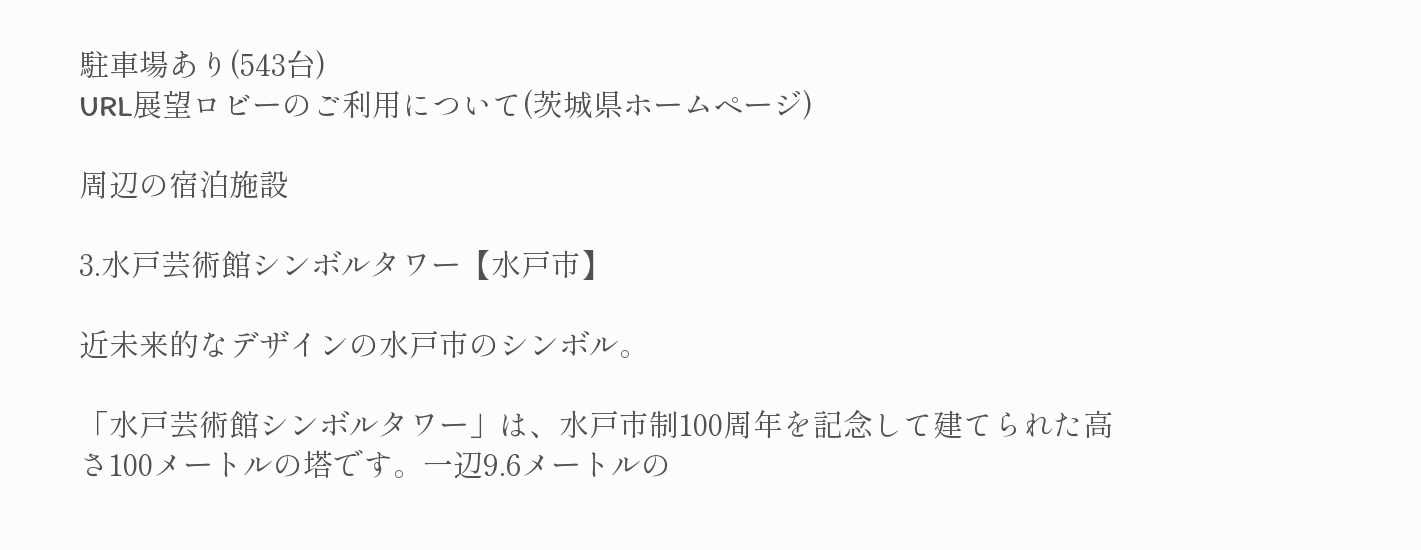駐車場あり(543台)
URL展望ロビーのご利用について(茨城県ホームページ)

周辺の宿泊施設

3.水戸芸術館シンボルタワー【水戸市】

近未来的なデザインの水戸市のシンボル。

「水戸芸術館シンボルタワー」は、水戸市制100周年を記念して建てられた高さ100メートルの塔です。一辺9.6メートルの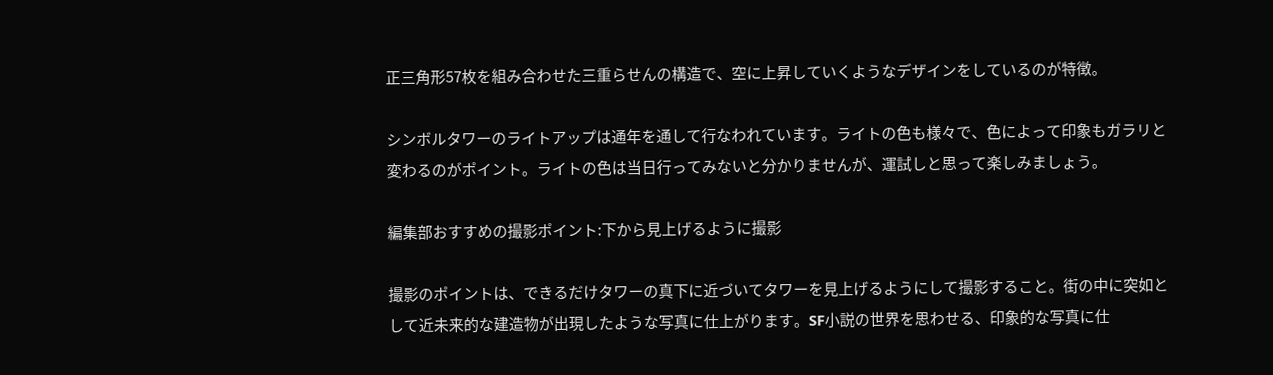正三角形57枚を組み合わせた三重らせんの構造で、空に上昇していくようなデザインをしているのが特徴。

シンボルタワーのライトアップは通年を通して行なわれています。ライトの色も様々で、色によって印象もガラリと変わるのがポイント。ライトの色は当日行ってみないと分かりませんが、運試しと思って楽しみましょう。

編集部おすすめの撮影ポイント:下から見上げるように撮影

撮影のポイントは、できるだけタワーの真下に近づいてタワーを見上げるようにして撮影すること。街の中に突如として近未来的な建造物が出現したような写真に仕上がります。SF小説の世界を思わせる、印象的な写真に仕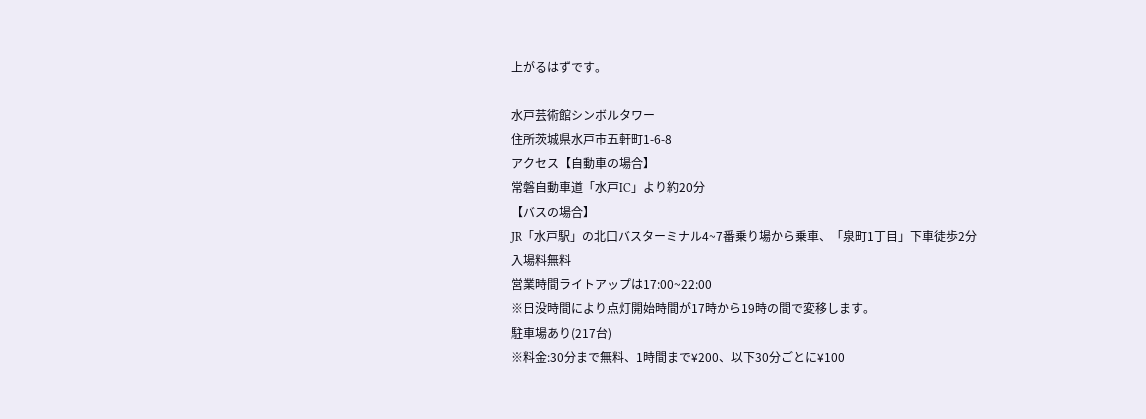上がるはずです。

水戸芸術館シンボルタワー
住所茨城県水戸市五軒町1-6-8
アクセス【自動車の場合】
常磐自動車道「水戸IC」より約20分
【バスの場合】
JR「水戸駅」の北口バスターミナル4~7番乗り場から乗車、「泉町1丁目」下車徒歩2分
入場料無料
営業時間ライトアップは17:00~22:00
※日没時間により点灯開始時間が17時から19時の間で変移します。
駐車場あり(217台)
※料金:30分まで無料、1時間まで¥200、以下30分ごとに¥100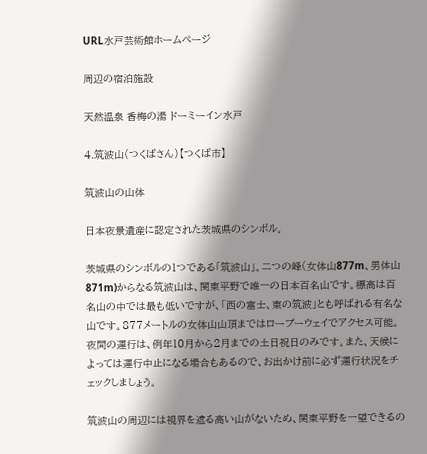URL水戸芸術館ホームページ

周辺の宿泊施設

天然温泉 香梅の湯 ドーミーイン水戸

4.筑波山(つくばさん)【つくば市】

筑波山の山体

日本夜景遺産に認定された茨城県のシンボル。

茨城県のシンボルの1つである「筑波山」。二つの峰(女体山877m、男体山871m)からなる筑波山は、関東平野で唯一の日本百名山です。標高は百名山の中では最も低いですが、「西の富士、東の筑波」とも呼ばれる有名な山です。877メートルの女体山山頂まではロープーウェイでアクセス可能。夜間の運行は、例年10月から2月までの土日祝日のみです。また、天候によっては運行中止になる場合もあるので、お出かけ前に必ず運行状況をチェックしましょう。

筑波山の周辺には視界を遮る高い山がないため、関東平野を一望できるの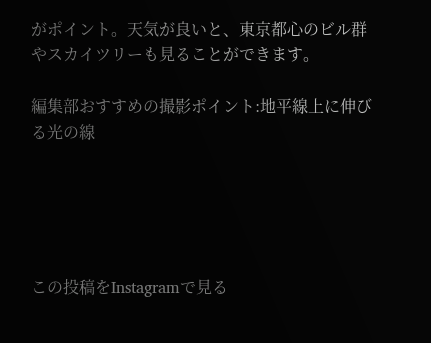がポイント。天気が良いと、東京都心のビル群やスカイツリーも見ることができます。

編集部おすすめの撮影ポイント:地平線上に伸びる光の線





この投稿をInstagramで見る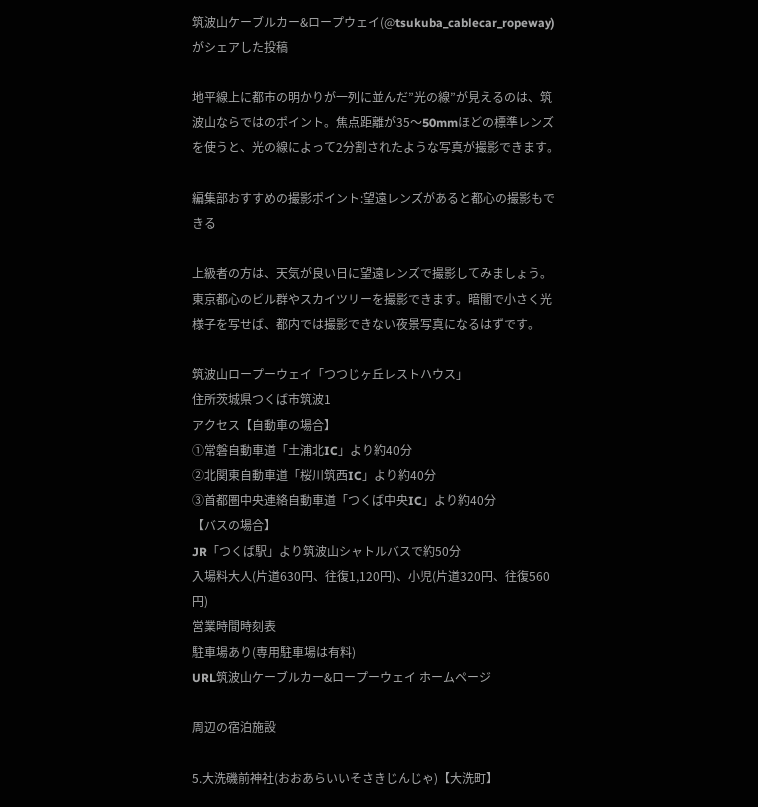筑波山ケーブルカー&ロープウェイ(@tsukuba_cablecar_ropeway)がシェアした投稿

地平線上に都市の明かりが一列に並んだ”光の線”が見えるのは、筑波山ならではのポイント。焦点距離が35〜50mmほどの標準レンズを使うと、光の線によって2分割されたような写真が撮影できます。

編集部おすすめの撮影ポイント:望遠レンズがあると都心の撮影もできる

上級者の方は、天気が良い日に望遠レンズで撮影してみましょう。東京都心のビル群やスカイツリーを撮影できます。暗闇で小さく光様子を写せば、都内では撮影できない夜景写真になるはずです。

筑波山ロープーウェイ「つつじヶ丘レストハウス」
住所茨城県つくば市筑波1
アクセス【自動車の場合】
①常磐自動車道「土浦北IC」より約40分
②北関東自動車道「桜川筑西IC」より約40分
③首都圏中央連絡自動車道「つくば中央IC」より約40分
【バスの場合】
JR「つくば駅」より筑波山シャトルバスで約50分
入場料大人(片道630円、往復1,120円)、小児(片道320円、往復560円)
営業時間時刻表
駐車場あり(専用駐車場は有料)
URL筑波山ケーブルカー&ロープーウェイ ホームページ

周辺の宿泊施設

5.大洗磯前神社(おおあらいいそさきじんじゃ)【大洗町】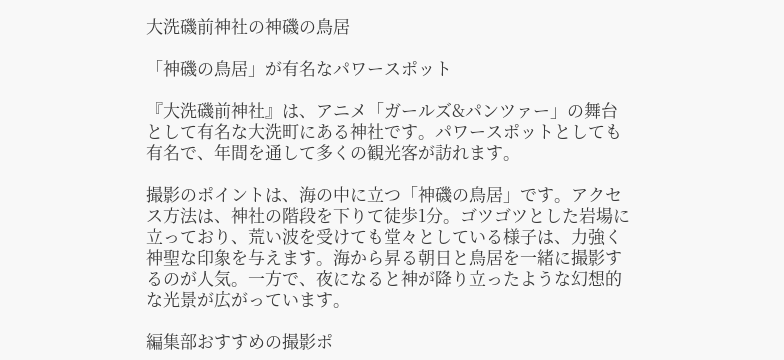大洗磯前神社の神磯の鳥居

「神磯の鳥居」が有名なパワースポット

『大洗磯前神社』は、アニメ「ガールズ&パンツァー」の舞台として有名な大洗町にある神社です。パワースポットとしても有名で、年間を通して多くの観光客が訪れます。

撮影のポイントは、海の中に立つ「神磯の鳥居」です。アクセス方法は、神社の階段を下りて徒歩1分。ゴツゴツとした岩場に立っており、荒い波を受けても堂々としている様子は、力強く神聖な印象を与えます。海から昇る朝日と鳥居を一緒に撮影するのが人気。一方で、夜になると神が降り立ったような幻想的な光景が広がっています。

編集部おすすめの撮影ポ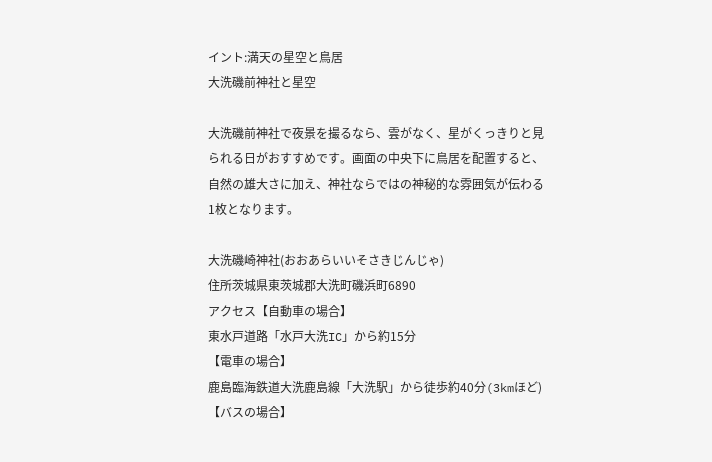イント:満天の星空と鳥居
大洗磯前神社と星空

大洗磯前神社で夜景を撮るなら、雲がなく、星がくっきりと見られる日がおすすめです。画面の中央下に鳥居を配置すると、自然の雄大さに加え、神社ならではの神秘的な雰囲気が伝わる1枚となります。

大洗磯崎神社(おおあらいいそさきじんじゃ)
住所茨城県東茨城郡大洗町磯浜町6890
アクセス【自動車の場合】
東水戸道路「水戸大洗IC」から約15分
【電車の場合】
鹿島臨海鉄道大洗鹿島線「大洗駅」から徒歩約40分(3kmほど)
【バスの場合】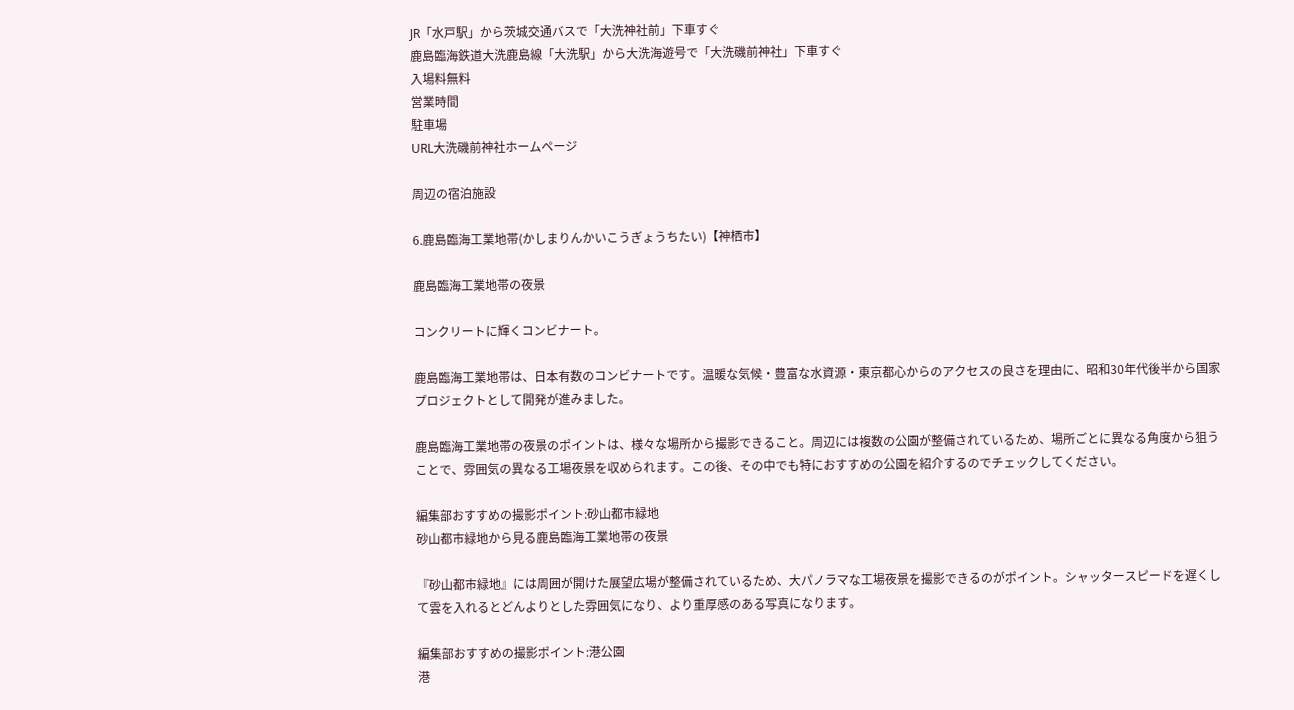JR「水戸駅」から茨城交通バスで「大洗神社前」下車すぐ
鹿島臨海鉄道大洗鹿島線「大洗駅」から大洗海遊号で「大洗磯前神社」下車すぐ
入場料無料
営業時間
駐車場
URL大洗磯前神社ホームページ

周辺の宿泊施設

6.鹿島臨海工業地帯(かしまりんかいこうぎょうちたい)【神栖市】

鹿島臨海工業地帯の夜景

コンクリートに輝くコンビナート。

鹿島臨海工業地帯は、日本有数のコンビナートです。温暖な気候・豊富な水資源・東京都心からのアクセスの良さを理由に、昭和30年代後半から国家プロジェクトとして開発が進みました。

鹿島臨海工業地帯の夜景のポイントは、様々な場所から撮影できること。周辺には複数の公園が整備されているため、場所ごとに異なる角度から狙うことで、雰囲気の異なる工場夜景を収められます。この後、その中でも特におすすめの公園を紹介するのでチェックしてください。

編集部おすすめの撮影ポイント:砂山都市緑地
砂山都市緑地から見る鹿島臨海工業地帯の夜景

『砂山都市緑地』には周囲が開けた展望広場が整備されているため、大パノラマな工場夜景を撮影できるのがポイント。シャッタースピードを遅くして雲を入れるとどんよりとした雰囲気になり、より重厚感のある写真になります。

編集部おすすめの撮影ポイント:港公園
港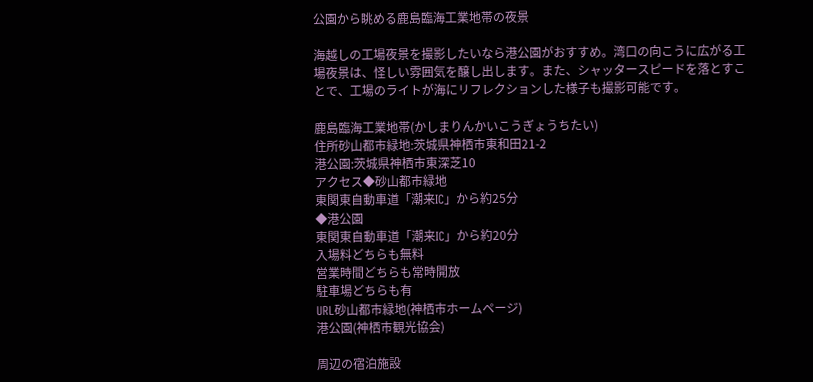公園から眺める鹿島臨海工業地帯の夜景

海越しの工場夜景を撮影したいなら港公園がおすすめ。湾口の向こうに広がる工場夜景は、怪しい雰囲気を醸し出します。また、シャッタースピードを落とすことで、工場のライトが海にリフレクションした様子も撮影可能です。

鹿島臨海工業地帯(かしまりんかいこうぎょうちたい)
住所砂山都市緑地:茨城県神栖市東和田21-2
港公園:茨城県神栖市東深芝10
アクセス◆砂山都市緑地
東関東自動車道「潮来IC」から約25分
◆港公園
東関東自動車道「潮来IC」から約20分
入場料どちらも無料
営業時間どちらも常時開放
駐車場どちらも有
URL砂山都市緑地(神栖市ホームページ)
港公園(神栖市観光協会)

周辺の宿泊施設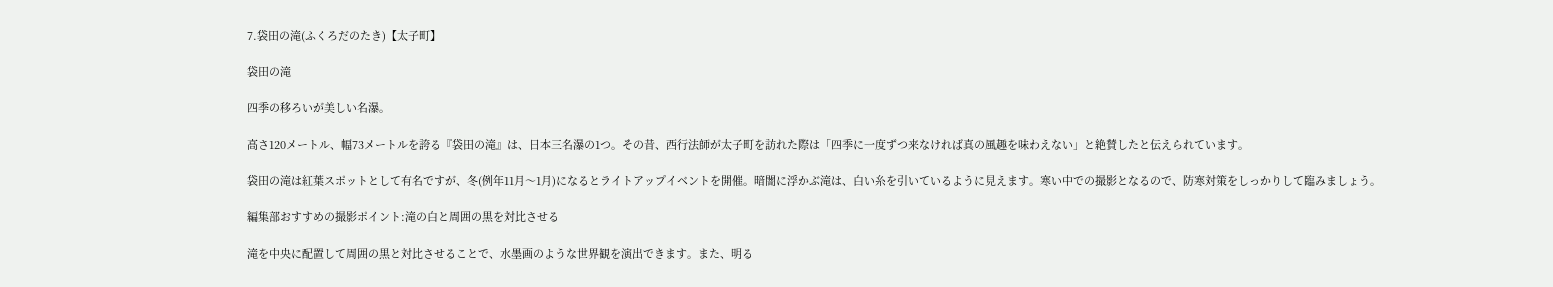7.袋田の滝(ふくろだのたき)【太子町】

袋田の滝

四季の移ろいが美しい名瀑。

高さ120メートル、幅73メートルを誇る『袋田の滝』は、日本三名瀑の1つ。その昔、西行法師が太子町を訪れた際は「四季に一度ずつ来なければ真の風趣を味わえない」と絶賛したと伝えられています。

袋田の滝は紅葉スポットとして有名ですが、冬(例年11月〜1月)になるとライトアップイベントを開催。暗闇に浮かぶ滝は、白い糸を引いているように見えます。寒い中での撮影となるので、防寒対策をしっかりして臨みましょう。

編集部おすすめの撮影ポイント:滝の白と周囲の黒を対比させる

滝を中央に配置して周囲の黒と対比させることで、水墨画のような世界観を演出できます。また、明る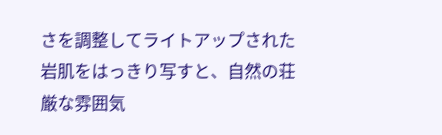さを調整してライトアップされた岩肌をはっきり写すと、自然の荘厳な雰囲気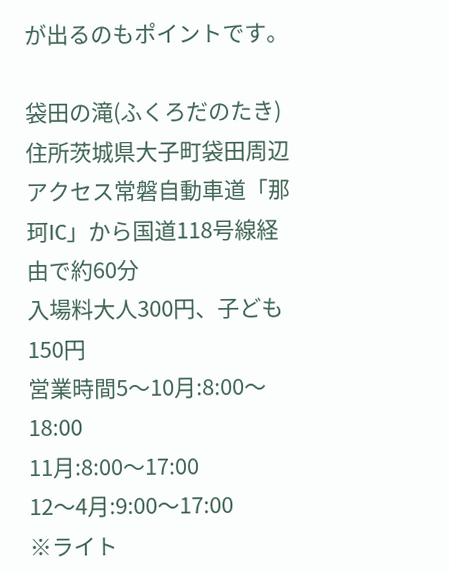が出るのもポイントです。

袋田の滝(ふくろだのたき)
住所茨城県大子町袋田周辺
アクセス常磐自動車道「那珂IC」から国道118号線経由で約60分
入場料大人300円、子ども150円
営業時間5〜10月:8:00〜18:00
11月:8:00〜17:00
12〜4月:9:00〜17:00
※ライト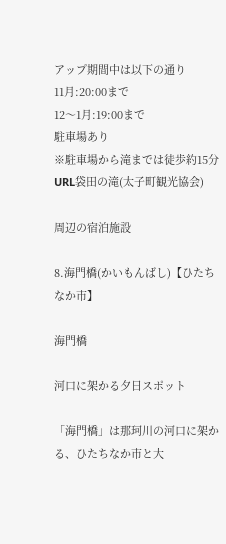アップ期間中は以下の通り
11月:20:00まで
12〜1月:19:00まで
駐車場あり
※駐車場から滝までは徒歩約15分
URL袋田の滝(太子町観光協会)

周辺の宿泊施設

8.海門橋(かいもんばし)【ひたちなか市】

海門橋

河口に架かる夕日スポット

「海門橋」は那珂川の河口に架かる、ひたちなか市と大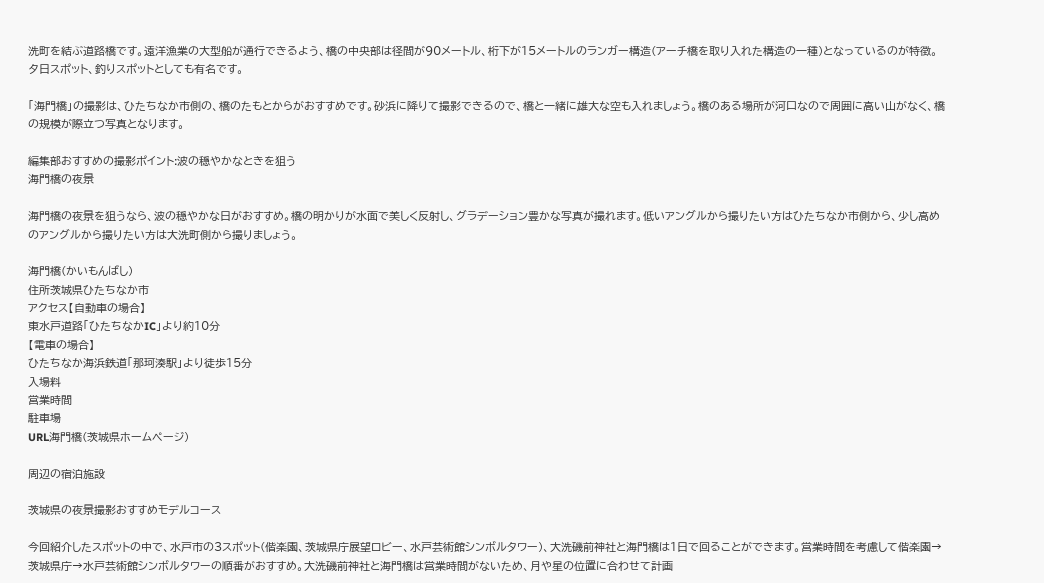洗町を結ぶ道路橋です。遠洋漁業の大型船が通行できるよう、橋の中央部は径間が90メートル、桁下が15メートルのランガー構造(アーチ橋を取り入れた構造の一種)となっているのが特徴。夕日スポット、釣りスポットとしても有名です。

「海門橋」の撮影は、ひたちなか市側の、橋のたもとからがおすすめです。砂浜に降りて撮影できるので、橋と一緒に雄大な空も入れましょう。橋のある場所が河口なので周囲に高い山がなく、橋の規模が際立つ写真となります。

編集部おすすめの撮影ポイント:波の穏やかなときを狙う
海門橋の夜景

海門橋の夜景を狙うなら、波の穏やかな日がおすすめ。橋の明かりが水面で美しく反射し、グラデーション豊かな写真が撮れます。低いアングルから撮りたい方はひたちなか市側から、少し高めのアングルから撮りたい方は大洗町側から撮りましょう。

海門橋(かいもんばし)
住所茨城県ひたちなか市
アクセス【自動車の場合】
東水戸道路「ひたちなかIC」より約10分
【電車の場合】
ひたちなか海浜鉄道「那珂湊駅」より徒歩15分
入場料
営業時間
駐車場
URL海門橋(茨城県ホームページ)

周辺の宿泊施設

茨城県の夜景撮影おすすめモデルコース

今回紹介したスポットの中で、水戸市の3スポット(偕楽園、茨城県庁展望ロビー、水戸芸術館シンボルタワー)、大洗磯前神社と海門橋は1日で回ることができます。営業時間を考慮して偕楽園→茨城県庁→水戸芸術館シンボルタワーの順番がおすすめ。大洗磯前神社と海門橋は営業時間がないため、月や星の位置に合わせて計画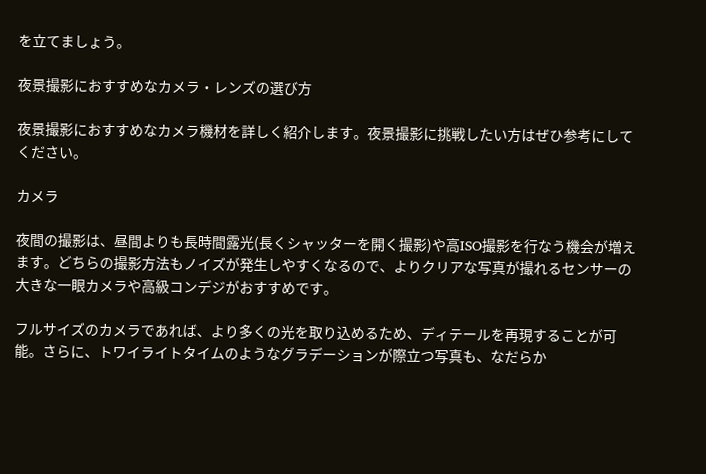を立てましょう。

夜景撮影におすすめなカメラ・レンズの選び方

夜景撮影におすすめなカメラ機材を詳しく紹介します。夜景撮影に挑戦したい方はぜひ参考にしてください。

カメラ

夜間の撮影は、昼間よりも長時間露光(長くシャッターを開く撮影)や高ISO撮影を行なう機会が増えます。どちらの撮影方法もノイズが発生しやすくなるので、よりクリアな写真が撮れるセンサーの大きな一眼カメラや高級コンデジがおすすめです。

フルサイズのカメラであれば、より多くの光を取り込めるため、ディテールを再現することが可能。さらに、トワイライトタイムのようなグラデーションが際立つ写真も、なだらか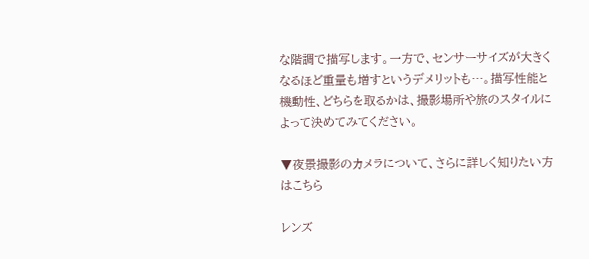な階調で描写します。一方で、センサーサイズが大きくなるほど重量も増すというデメリットも…。描写性能と機動性、どちらを取るかは、撮影場所や旅のスタイルによって決めてみてください。

▼夜景撮影のカメラについて、さらに詳しく知りたい方はこちら

レンズ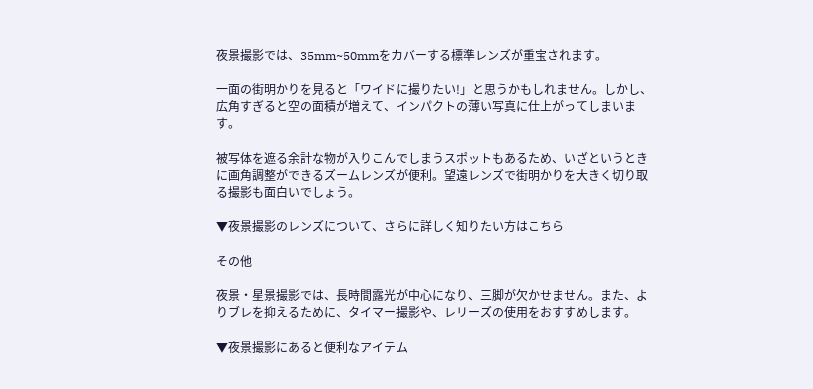夜景撮影では、35mm~50mmをカバーする標準レンズが重宝されます。

一面の街明かりを見ると「ワイドに撮りたい!」と思うかもしれません。しかし、広角すぎると空の面積が増えて、インパクトの薄い写真に仕上がってしまいます。

被写体を遮る余計な物が入りこんでしまうスポットもあるため、いざというときに画角調整ができるズームレンズが便利。望遠レンズで街明かりを大きく切り取る撮影も面白いでしょう。

▼夜景撮影のレンズについて、さらに詳しく知りたい方はこちら

その他

夜景・星景撮影では、長時間露光が中心になり、三脚が欠かせません。また、よりブレを抑えるために、タイマー撮影や、レリーズの使用をおすすめします。

▼夜景撮影にあると便利なアイテム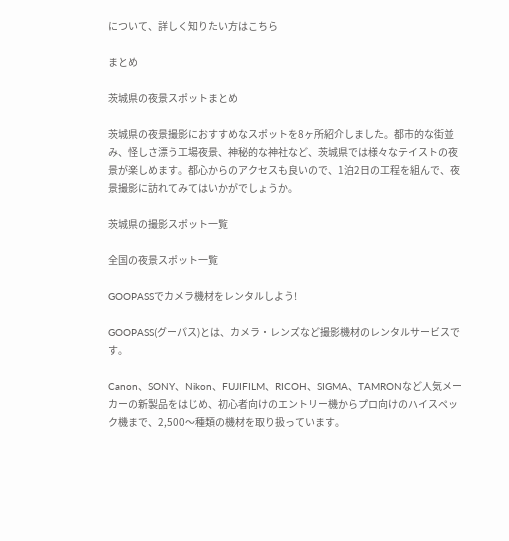について、詳しく知りたい方はこちら

まとめ

茨城県の夜景スポットまとめ

茨城県の夜景撮影におすすめなスポットを8ヶ所紹介しました。都市的な街並み、怪しさ漂う工場夜景、神秘的な神社など、茨城県では様々なテイストの夜景が楽しめます。都心からのアクセスも良いので、1泊2日の工程を組んで、夜景撮影に訪れてみてはいかがでしょうか。

茨城県の撮影スポット一覧

全国の夜景スポット一覧

GOOPASSでカメラ機材をレンタルしよう!

GOOPASS(グーパス)とは、カメラ・レンズなど撮影機材のレンタルサービスです。

Canon、SONY、Nikon、FUJIFILM、RICOH、SIGMA、TAMRONなど人気メーカーの新製品をはじめ、初心者向けのエントリー機からプロ向けのハイスペック機まで、2,500〜種類の機材を取り扱っています。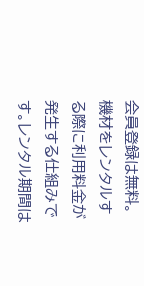会員登録は無料。機材をレンタルする際に利用料金が発生する仕組みです。レンタル期間は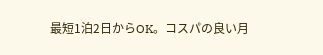最短1泊2日からOK。コスパの良い月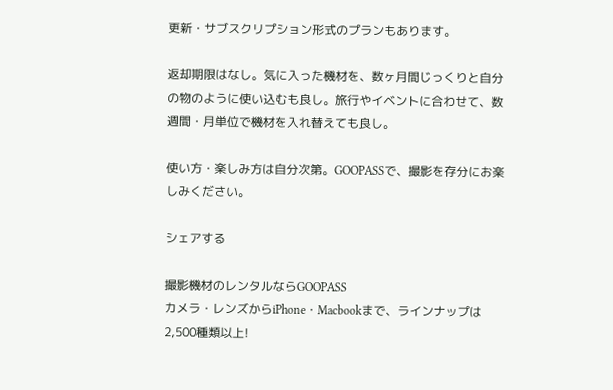更新・サブスクリプション形式のプランもあります。

返却期限はなし。気に入った機材を、数ヶ月間じっくりと自分の物のように使い込むも良し。旅行やイベントに合わせて、数週間・月単位で機材を入れ替えても良し。

使い方・楽しみ方は自分次第。GOOPASSで、撮影を存分にお楽しみください。

シェアする

撮影機材のレンタルならGOOPASS
カメラ・レンズからiPhone・Macbookまで、ラインナップは2,500種類以上!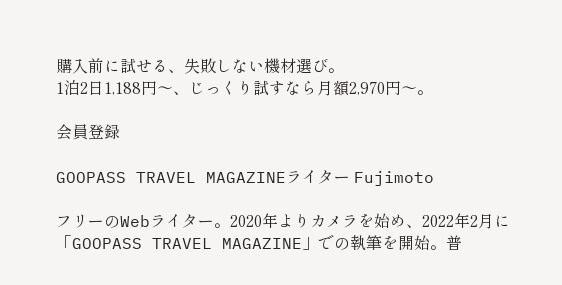購入前に試せる、失敗しない機材選び。
1泊2日1,188円〜、じっくり試すなら月額2,970円〜。

会員登録

GOOPASS TRAVEL MAGAZINEライター Fujimoto

フリーのWebライター。2020年よりカメラを始め、2022年2月に「GOOPASS TRAVEL MAGAZINE」での執筆を開始。普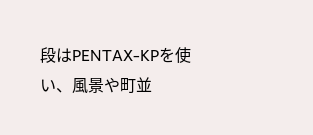段はPENTAX-KPを使い、風景や町並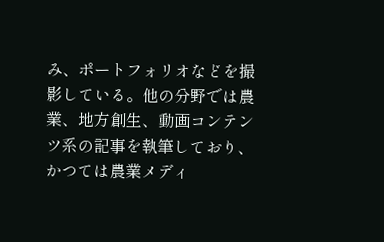み、ポートフォリオなどを撮影している。他の分野では農業、地方創生、動画コンテンツ系の記事を執筆しており、かつては農業メディ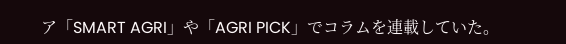ア「SMART AGRI」や「AGRI PICK」でコラムを連載していた。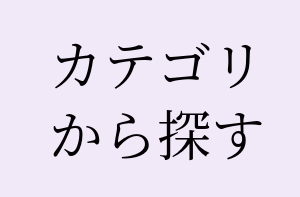カテゴリから探す